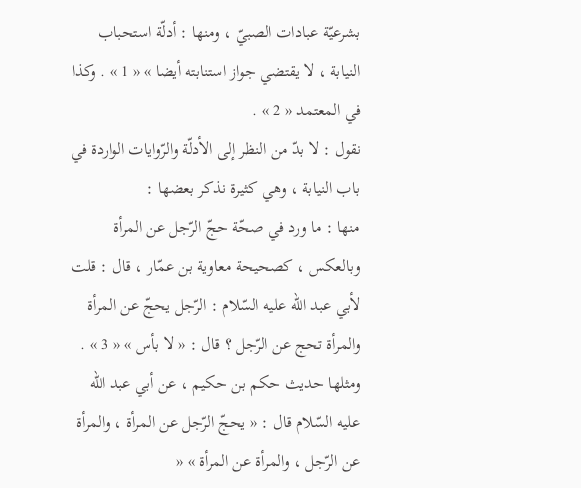بشرعيّة عبادات الصبيّ ، ومنها : أدلّة استحباب النيابة ، لا يقتضي جواز استنابته أيضا » « 1 » . وكذا في المعتمد « 2 » .
نقول : لا بدّ من النظر إلى الأدلّة والرّوايات الواردة في باب النيابة ، وهي كثيرة نذكر بعضها :
منها : ما ورد في صحّة حجّ الرّجل عن المرأة وبالعكس ، كصحيحة معاوية بن عمّار ، قال : قلت لأبي عبد اللّه عليه السّلام : الرّجل يحجّ عن المرأة والمرأة تحج عن الرّجل ؟ قال : « لا بأس » « 3 » .
ومثلها حديث حكم بن حكيم ، عن أبي عبد اللّه عليه السّلام قال : « يحجّ الرّجل عن المرأة ، والمرأة عن الرّجل ، والمرأة عن المرأة » «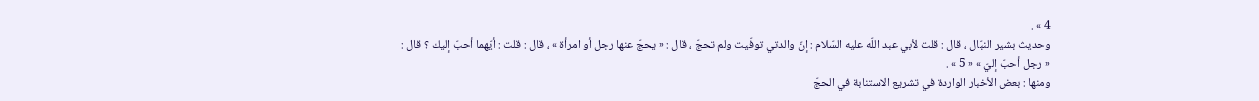4 » .
وحديث بشير النبّال ، قال : قلت لأبي عبد اللّه عليه السّلام : إنّ والدتي توفّيت ولم تحجّ ، قال : « يحجّ عنها رجل أو امرأة » ، قال : قلت : أيّهما أحبّ إليك ؟ قال :
« رجل أحبّ إليّ » « 5 » .
ومنها : بعض الأخبار الواردة في تشريع الاستنابة في الحجّ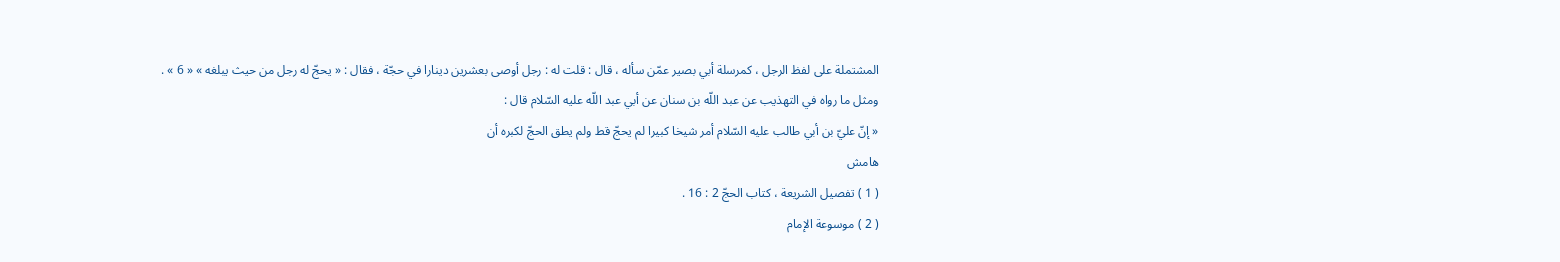المشتملة على لفظ الرجل ، كمرسلة أبي بصير عمّن سأله ، قال : قلت له : رجل أوصى بعشرين دينارا في حجّة ، فقال : « يحجّ له رجل من حيث يبلغه » « 6 » .
ومثل ما رواه في التهذيب عن عبد اللّه بن سنان عن أبي عبد اللّه عليه السّلام قال :
« إنّ عليّ بن أبي طالب عليه السّلام أمر شيخا كبيرا لم يحجّ قط ولم يطق الحجّ لكبره أن
هامش
( 1 ) تفصيل الشريعة ، كتاب الحجّ 2 : 16 .
( 2 ) موسوعة الإمام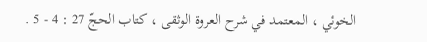الخوئي ، المعتمد في شرح العروة الوثقى ، كتاب الحجّ 27 : 4 - 5 .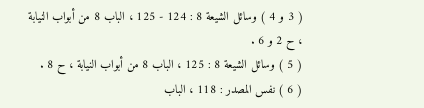( 3 و 4 ) وسائل الشيعة 8 : 124 - 125 ، الباب 8 من أبواب النيابة ، ح 2 و 6 .
( 5 ) وسائل الشيعة 8 : 125 ، الباب 8 من أبواب النيابة ، ح 8 .
( 6 ) نفس المصدر : 118 ، الباب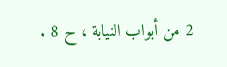2 من أبواب النيابة ، ح 8 .